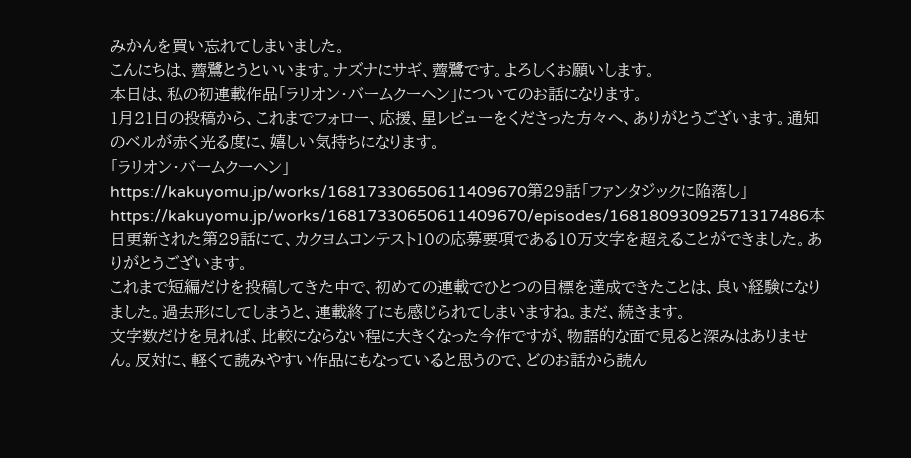みかんを買い忘れてしまいました。
こんにちは、薺鷺とうといいます。ナズナにサギ、薺鷺です。よろしくお願いします。
本日は、私の初連載作品「ラリオン・バームクーヘン」についてのお話になります。
1月21日の投稿から、これまでフォロー、応援、星レビューをくださった方々へ、ありがとうございます。通知のベルが赤く光る度に、嬉しい気持ちになります。
「ラリオン・バームクーヘン」
https://kakuyomu.jp/works/16817330650611409670第29話「ファンタジックに陥落し」
https://kakuyomu.jp/works/16817330650611409670/episodes/16818093092571317486本日更新された第29話にて、カクヨムコンテスト10の応募要項である10万文字を超えることができました。ありがとうございます。
これまで短編だけを投稿してきた中で、初めての連載でひとつの目標を達成できたことは、良い経験になりました。過去形にしてしまうと、連載終了にも感じられてしまいますね。まだ、続きます。
文字数だけを見れば、比較にならない程に大きくなった今作ですが、物語的な面で見ると深みはありません。反対に、軽くて読みやすい作品にもなっていると思うので、どのお話から読ん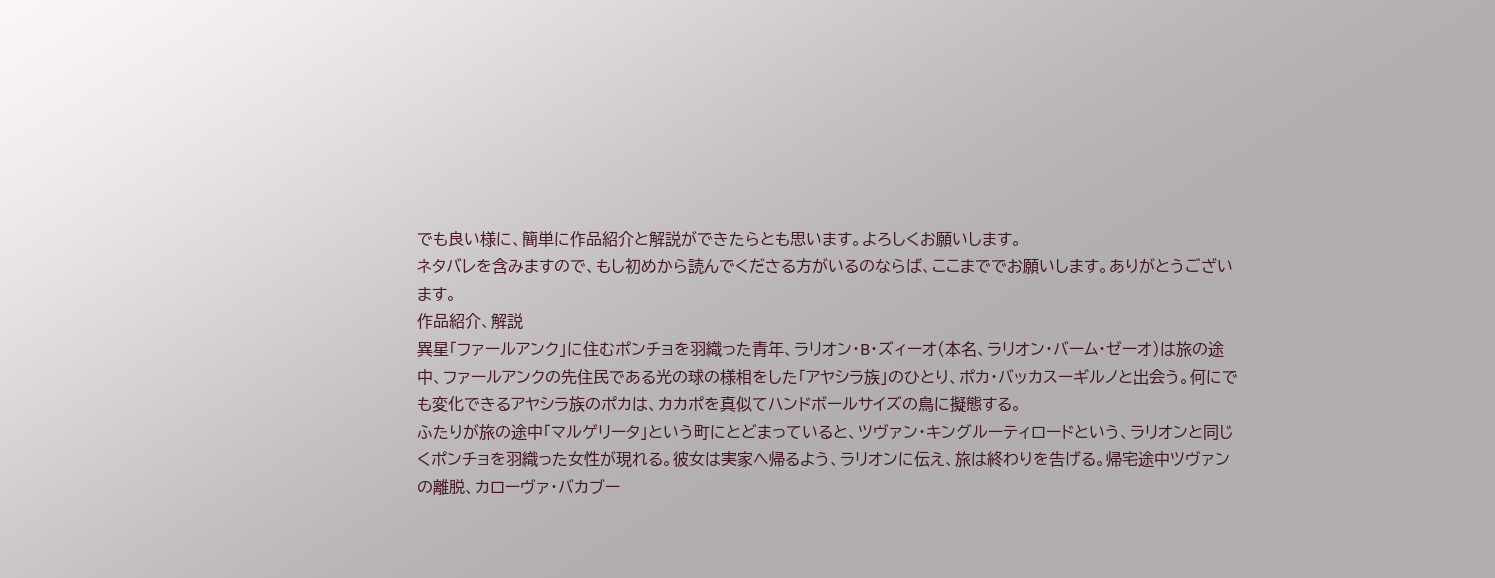でも良い様に、簡単に作品紹介と解説ができたらとも思います。よろしくお願いします。
ネタバレを含みますので、もし初めから読んでくださる方がいるのならば、ここまででお願いします。ありがとうございます。
作品紹介、解説
異星「ファールアンク」に住むポンチョを羽織った青年、ラリオン・B・ズィーオ(本名、ラリオン・バーム・ゼーオ)は旅の途中、ファールアンクの先住民である光の球の様相をした「アヤシラ族」のひとり、ポカ・バッカスーギルノと出会う。何にでも変化できるアヤシラ族のポカは、カカポを真似てハンドボールサイズの鳥に擬態する。
ふたりが旅の途中「マルゲリータ」という町にとどまっていると、ツヴァン・キングルーティロードという、ラリオンと同じくポンチョを羽織った女性が現れる。彼女は実家へ帰るよう、ラリオンに伝え、旅は終わりを告げる。帰宅途中ツヴァンの離脱、カローヴァ・バカブー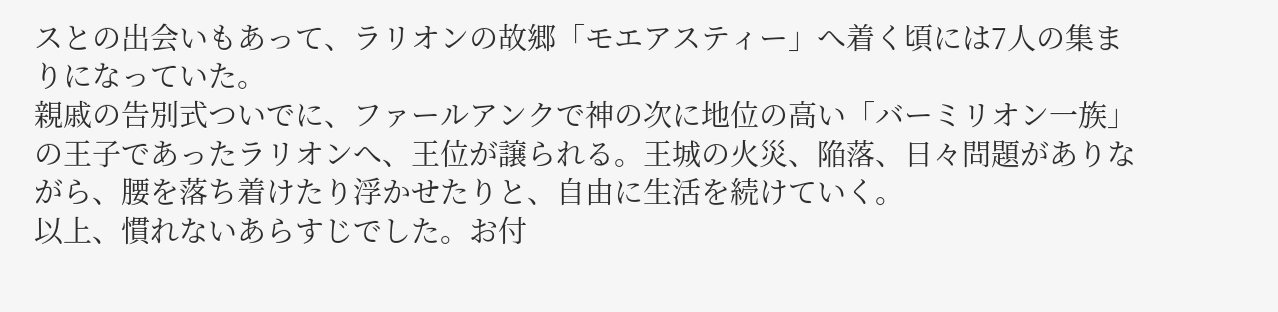スとの出会いもあって、ラリオンの故郷「モエアスティー」へ着く頃には7人の集まりになっていた。
親戚の告別式ついでに、ファールアンクで神の次に地位の高い「バーミリオン一族」の王子であったラリオンへ、王位が譲られる。王城の火災、陥落、日々問題がありながら、腰を落ち着けたり浮かせたりと、自由に生活を続けていく。
以上、慣れないあらすじでした。お付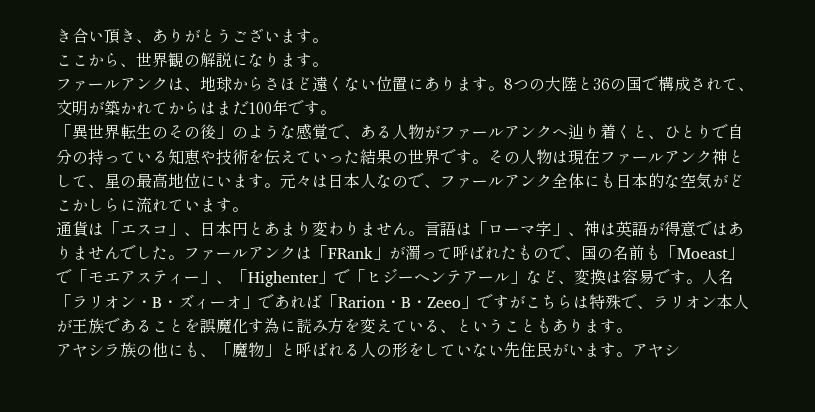き合い頂き、ありがとうございます。
ここから、世界観の解説になります。
ファールアンクは、地球からさほど遠くない位置にあります。8つの大陸と36の国で構成されて、文明が築かれてからはまだ100年です。
「異世界転生のその後」のような感覚で、ある人物がファールアンクへ辿り着くと、ひとりで自分の持っている知恵や技術を伝えていった結果の世界です。その人物は現在ファールアンク神として、星の最高地位にいます。元々は日本人なので、ファールアンク全体にも日本的な空気がどこかしらに流れています。
通貨は「エスコ」、日本円とあまり変わりません。言語は「ローマ字」、神は英語が得意ではありませんでした。ファールアンクは「FRank」が濁って呼ばれたもので、国の名前も「Moeast」で「モエアスティー」、「Highenter」で「ヒジーヘンテアール」など、変換は容易です。人名「ラリオン・B・ズィーオ」であれば「Rarion・B・Zeeo」ですがこちらは特殊で、ラリオン本人が王族であることを誤魔化す為に読み方を変えている、ということもあります。
アヤシラ族の他にも、「魔物」と呼ばれる人の形をしていない先住民がいます。アヤシ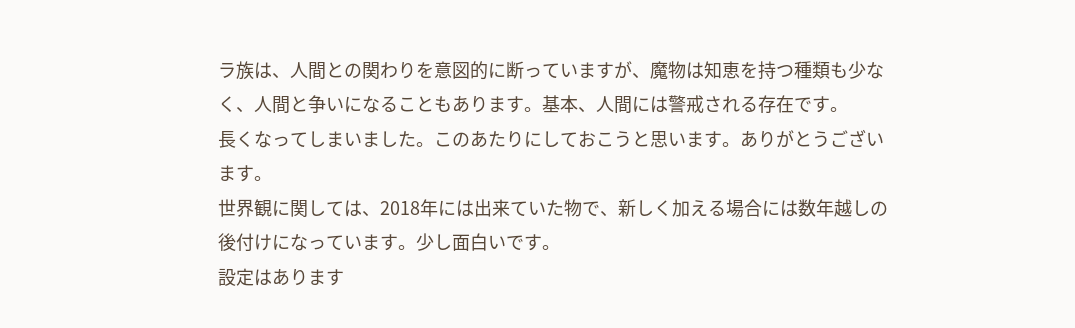ラ族は、人間との関わりを意図的に断っていますが、魔物は知恵を持つ種類も少なく、人間と争いになることもあります。基本、人間には警戒される存在です。
長くなってしまいました。このあたりにしておこうと思います。ありがとうございます。
世界観に関しては、2018年には出来ていた物で、新しく加える場合には数年越しの後付けになっています。少し面白いです。
設定はあります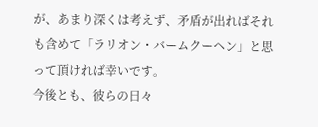が、あまり深くは考えず、矛盾が出ればそれも含めて「ラリオン・バームクーヘン」と思って頂ければ幸いです。
今後とも、彼らの日々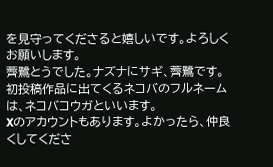を見守ってくださると嬉しいです。よろしくお願いします。
薺鷺とうでした。ナズナにサギ、薺鷺です。
初投稿作品に出てくるネコバのフルネームは、ネコバコウガといいます。
Xのアカウントもあります。よかったら、仲良くしてくださ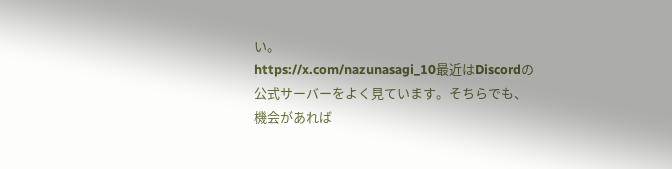い。
https://x.com/nazunasagi_10最近はDiscordの公式サーバーをよく見ています。そちらでも、機会があれば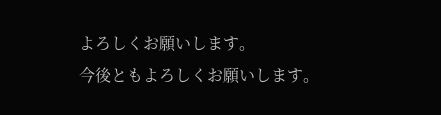よろしくお願いします。
今後ともよろしくお願いします。